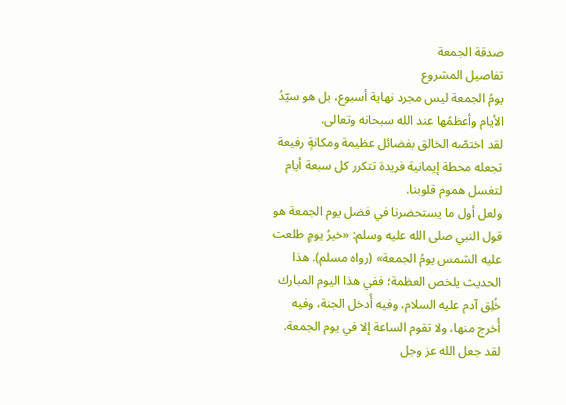صدقة الجمعة
تفاصيل المشروع
يومُ الجمعة ليس مجرد نهاية أسبوع، بل هو سيّدُ الأيام وأعظمُها عند الله سبحانه وتعالى.
لقد اختصّه الخالق بفضائل عظيمة ومكانةٍ رفيعة تجعله محطة إيمانية فريدة تتكرر كل سبعة أيام لتغسل هموم قلوبنا.
ولعل أول ما يستحضرنا في فضل يوم الجمعة هو قول النبي صلى الله عليه وسلم: «خيرُ يومٍ طلعت عليه الشمس يومُ الجمعة» (رواه مسلم). هذا الحديث يلخص العظمة؛ ففي هذا اليوم المبارك خُلِق آدم عليه السلام، وفيه أُدخل الجنة، وفيه أُخرج منها، ولا تقوم الساعة إلا في يوم الجمعة.
لقد جعل الله عز وجل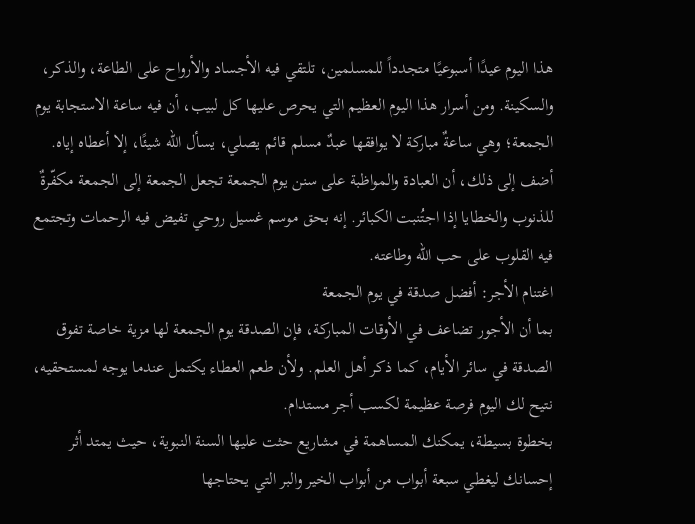هذا اليوم عيدًا أسبوعيًا متجدداً للمسلمين، تلتقي فيه الأجساد والأرواح على الطاعة، والذكر، والسكينة. ومن أسرار هذا اليوم العظيم التي يحرص عليها كل لبيب، أن فيه ساعة الاستجابة يوم الجمعة؛ وهي ساعةٌ مباركة لا يوافقها عبدٌ مسلم قائم يصلي، يسأل الله شيئًا، إلا أعطاه إياه. أضف إلى ذلك، أن العبادة والمواظبة على سنن يوم الجمعة تجعل الجمعة إلى الجمعة مكفّرةٌ للذنوب والخطايا إذا اجتُنبت الكبائر. إنه بحق موسم غسيل روحي تفيض فيه الرحمات وتجتمع فيه القلوب على حب الله وطاعته.
اغتنام الأجر: أفضل صدقة في يوم الجمعة
بما أن الأجور تضاعف في الأوقات المباركة، فإن الصدقة يوم الجمعة لها مزية خاصة تفوق الصدقة في سائر الأيام، كما ذكر أهل العلم. ولأن طعم العطاء يكتمل عندما يوجه لمستحقيه، نتيح لك اليوم فرصة عظيمة لكسب أجر مستدام.
بخطوة بسيطة، يمكنك المساهمة في مشاريع حثت عليها السنة النبوية، حيث يمتد أثر إحسانك ليغطي سبعة أبواب من أبواب الخير والبر التي يحتاجها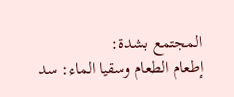المجتمع بشدة:
إطعام الطعام وسقيا الماء: سد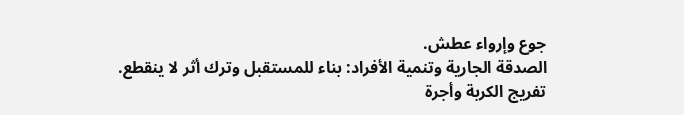جوع وإرواء عطش.
الصدقة الجارية وتنمية الأفراد: بناء للمستقبل وترك أثر لا ينقطع.
تفريج الكربة وأجرة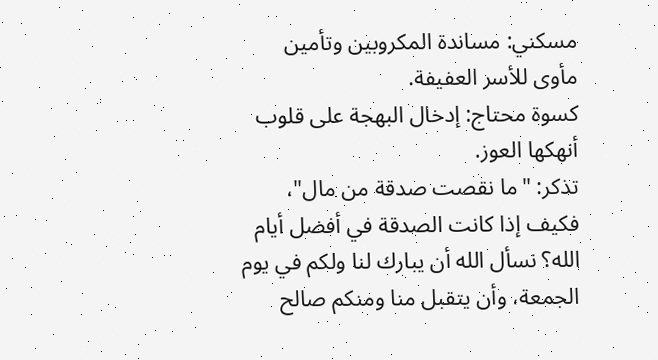مسكني: مساندة المكروبين وتأمين مأوى للأسر العفيفة.
كسوة محتاج: إدخال البهجة على قلوب أنهكها العوز.
تذكر: "ما نقصت صدقة من مال"، فكيف إذا كانت الصدقة في أفضل أيام الله؟ نسأل الله أن يبارك لنا ولكم في يوم الجمعة، وأن يتقبل منا ومنكم صالح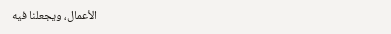الأعمال، ويجعلنا فيه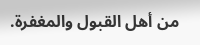من أهل القبول والمغفرة.